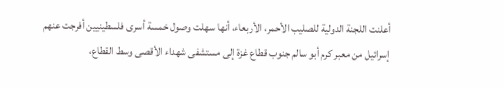أعلنت اللجنة الدولية للصليب الأحمر، الأربعاء، أنها سهلت وصول خمسة أسرى فلسطينيين أفرجت عنهم إسرائيل من معبر كرم أبو سالم جنوب قطاع غزة إلى مستشفى شهداء الأقصى وسط القطاع،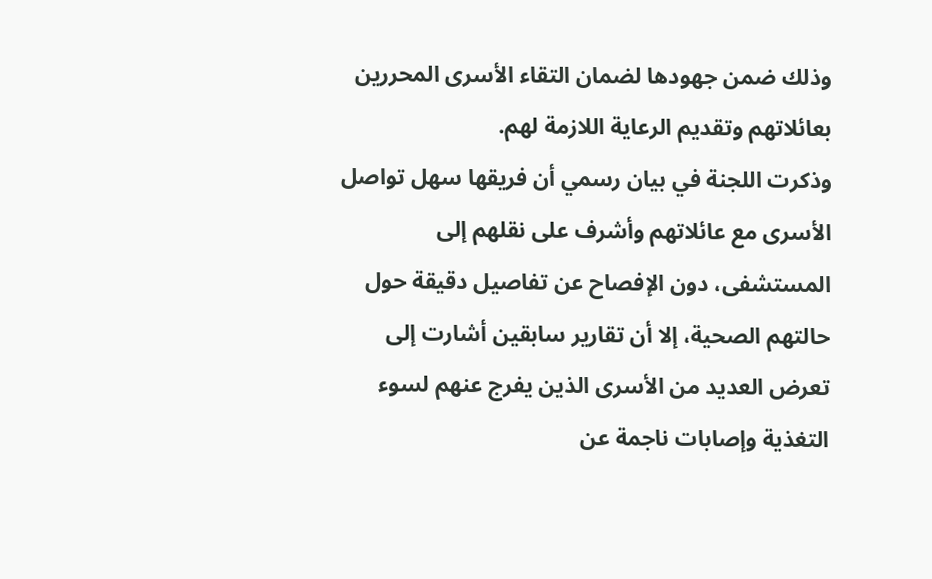وذلك ضمن جهودها لضمان التقاء الأسرى المحررين بعائلاتهم وتقديم الرعاية اللازمة لهم.
وذكرت اللجنة في بيان رسمي أن فريقها سهل تواصل الأسرى مع عائلاتهم وأشرف على نقلهم إلى المستشفى، دون الإفصاح عن تفاصيل دقيقة حول حالتهم الصحية، إلا أن تقارير سابقين أشارت إلى تعرض العديد من الأسرى الذين يفرج عنهم لسوء التغذية وإصابات ناجمة عن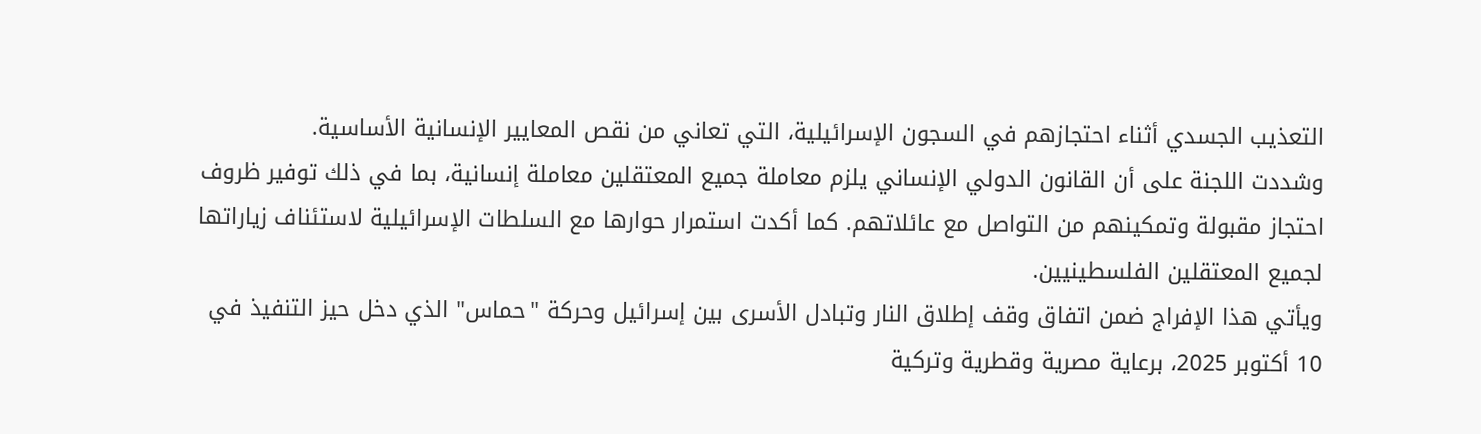التعذيب الجسدي أثناء احتجازهم في السجون الإسرائيلية، التي تعاني من نقص المعايير الإنسانية الأساسية.
وشددت اللجنة على أن القانون الدولي الإنساني يلزم معاملة جميع المعتقلين معاملة إنسانية، بما في ذلك توفير ظروف احتجاز مقبولة وتمكينهم من التواصل مع عائلاتهم. كما أكدت استمرار حوارها مع السلطات الإسرائيلية لاستئناف زياراتها لجميع المعتقلين الفلسطينيين.
ويأتي هذا الإفراج ضمن اتفاق وقف إطلاق النار وتبادل الأسرى بين إسرائيل وحركة "حماس" الذي دخل حيز التنفيذ في 10 أكتوبر 2025، برعاية مصرية وقطرية وتركية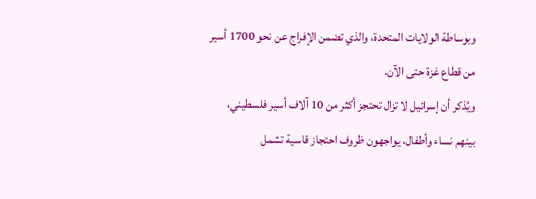وبوساطة الولايات المتحدة، والذي تضمن الإفراج عن نحو 1700 أسير من قطاع غزة حتى الآن.
ويُذكر أن إسرائيل لا تزال تحتجز أكثر من 10 آلاف أسير فلسطيني، بينهم نساء وأطفال، يواجهون ظروف احتجاز قاسية تشمل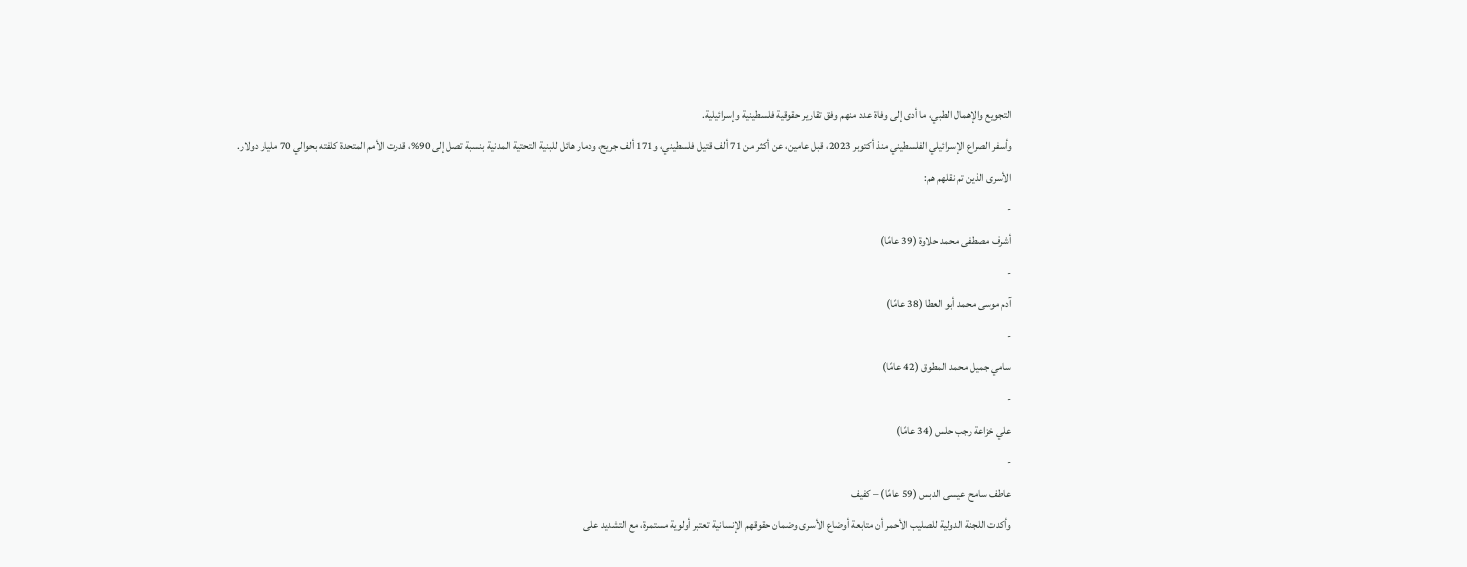التجويع والإهمال الطبي، ما أدى إلى وفاة عدد منهم وفق تقارير حقوقية فلسطينية وإسرائيلية.
وأسفر الصراع الإسرائيلي الفلسطيني منذ أكتوبر 2023، قبل عامين، عن أكثر من 71 ألف قتيل فلسطيني، و171 ألف جريح، ودمار هائل للبنية التحتية المدنية بنسبة تصل إلى 90%، قدرت الأمم المتحدة كلفته بحوالي 70 مليار دولار.
الأسرى الذين تم نقلهم هم:
-
أشرف مصطفى محمد حلاوة (39 عامًا)
-
آدم موسى محمد أبو العطا (38 عامًا)
-
سامي جميل محمد المطوق (42 عامًا)
-
علي خزاعة رجب حلس (34 عامًا)
-
عاطف سامح عيسى الدبس (59 عامًا) – كفيف
وأكدت اللجنة الدولية للصليب الأحمر أن متابعة أوضاع الأسرى وضمان حقوقهم الإنسانية تعتبر أولوية مستمرة، مع التشديد على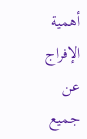أهمية الإفراج عن جميع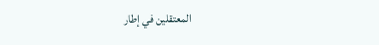المعتقلين في إطار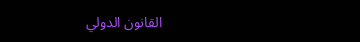القانون الدولي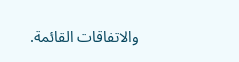والاتفاقات القائمة.